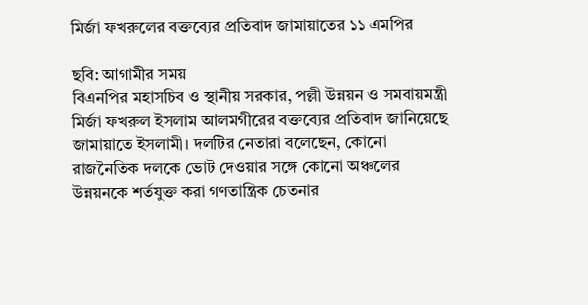মির্জা ফখরুলের বক্তব্যের প্রতিবাদ জামায়াতের ১১ এমপির

ছবি: আগামীর সময়
বিএনপির মহাসচিব ও স্থানীয় সরকার, পল্লী উন্নয়ন ও সমবায়মন্ত্রী মির্জা ফখরুল ইসলাম আলমগীরের বক্তব্যের প্রতিবাদ জানিয়েছে জামায়াতে ইসলামী। দলটির নেতারা বলেছেন, কোনো রাজনৈতিক দলকে ভোট দেওয়ার সঙ্গে কোনো অঞ্চলের উন্নয়নকে শর্তযুক্ত করা গণতান্ত্রিক চেতনার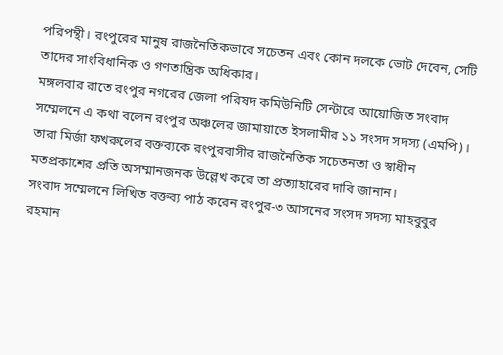পরিপন্থী। রংপুরের মানুষ রাজনৈতিকভাবে সচেতন এবং কোন দলকে ভোট দেবেন, সেটি তাদের সাংবিধানিক ও গণতান্ত্রিক অধিকার।
মঙ্গলবার রাতে রংপুর নগরের জেলা পরিষদ কমিউনিটি সেন্টারে আয়োজিত সংবাদ সম্মেলনে এ কথা বলেন রংপুর অঞ্চলের জামায়াতে ইসলামীর ১১ সংসদ সদস্য (এমপি)। তারা মির্জা ফখরুলের বক্তব্যকে রংপুরবাসীর রাজনৈতিক সচেতনতা ও স্বাধীন মতপ্রকাশের প্রতি অসম্মানজনক উল্লেখ করে তা প্রত্যাহারের দাবি জানান।
সংবাদ সম্মেলনে লিখিত বক্তব্য পাঠ করেন রংপুর-৩ আসনের সংসদ সদস্য মাহবুবুর রহমান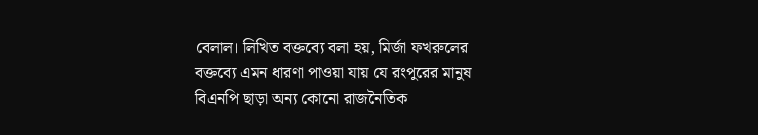বেলাল। লিখিত বক্তব্যে বলা হয়, মির্জা ফখরুলের বক্তব্যে এমন ধারণা পাওয়া যায় যে রংপুরের মানুষ বিএনপি ছাড়া অন্য কোনো রাজনৈতিক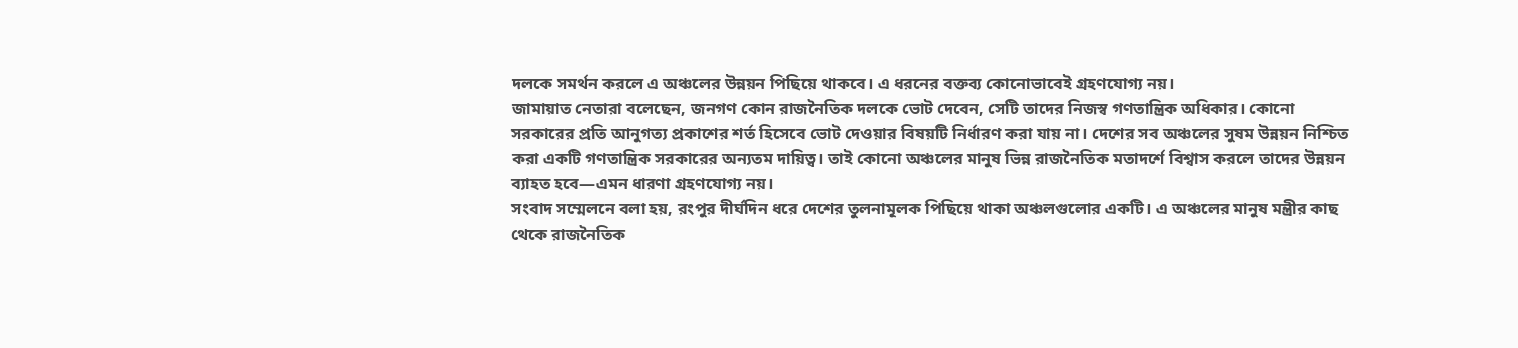দলকে সমর্থন করলে এ অঞ্চলের উন্নয়ন পিছিয়ে থাকবে। এ ধরনের বক্তব্য কোনোভাবেই গ্রহণযোগ্য নয়।
জামায়াত নেতারা বলেছেন, জনগণ কোন রাজনৈতিক দলকে ভোট দেবেন, সেটি তাদের নিজস্ব গণতান্ত্রিক অধিকার। কোনো সরকারের প্রতি আনুগত্য প্রকাশের শর্ত হিসেবে ভোট দেওয়ার বিষয়টি নির্ধারণ করা যায় না। দেশের সব অঞ্চলের সুষম উন্নয়ন নিশ্চিত করা একটি গণতান্ত্রিক সরকারের অন্যতম দায়িত্ব। তাই কোনো অঞ্চলের মানুষ ভিন্ন রাজনৈতিক মতাদর্শে বিশ্বাস করলে তাদের উন্নয়ন ব্যাহত হবে—এমন ধারণা গ্রহণযোগ্য নয়।
সংবাদ সম্মেলনে বলা হয়, রংপুর দীর্ঘদিন ধরে দেশের তুলনামূলক পিছিয়ে থাকা অঞ্চলগুলোর একটি। এ অঞ্চলের মানুষ মন্ত্রীর কাছ থেকে রাজনৈতিক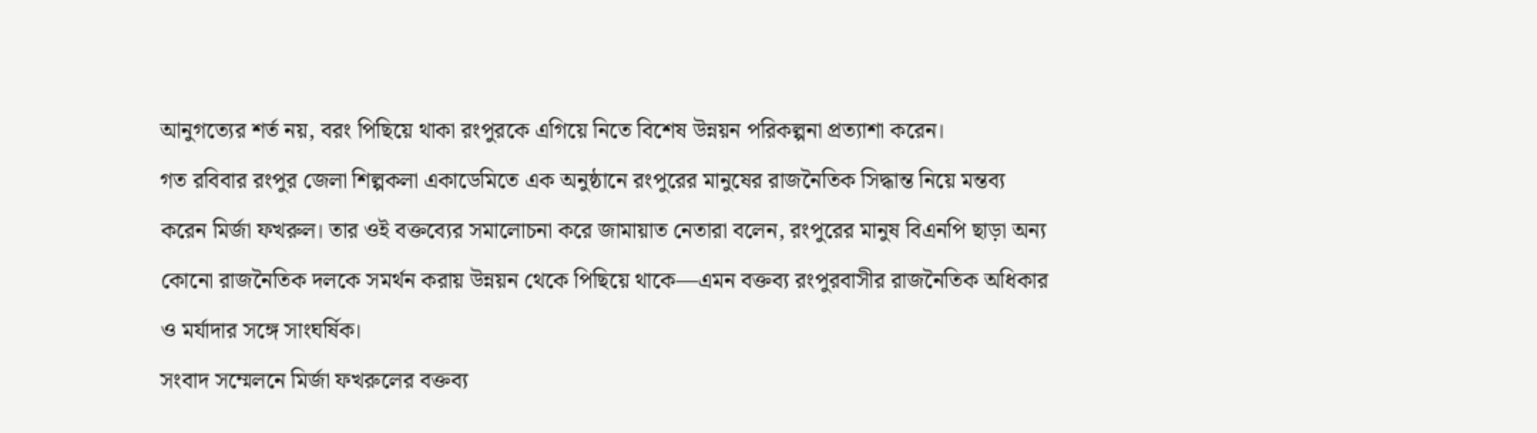আনুগত্যের শর্ত নয়, বরং পিছিয়ে থাকা রংপুরকে এগিয়ে নিতে বিশেষ উন্নয়ন পরিকল্পনা প্রত্যাশা করেন।
গত রবিবার রংপুর জেলা শিল্পকলা একাডেমিতে এক অনুষ্ঠানে রংপুরের মানুষের রাজনৈতিক সিদ্ধান্ত নিয়ে মন্তব্য করেন মির্জা ফখরুল। তার ওই বক্তব্যের সমালোচনা করে জামায়াত নেতারা বলেন, রংপুরের মানুষ বিএনপি ছাড়া অন্য কোনো রাজনৈতিক দলকে সমর্থন করায় উন্নয়ন থেকে পিছিয়ে থাকে—এমন বক্তব্য রংপুরবাসীর রাজনৈতিক অধিকার ও মর্যাদার সঙ্গে সাংঘর্ষিক।
সংবাদ সম্মেলনে মির্জা ফখরুলের বক্তব্য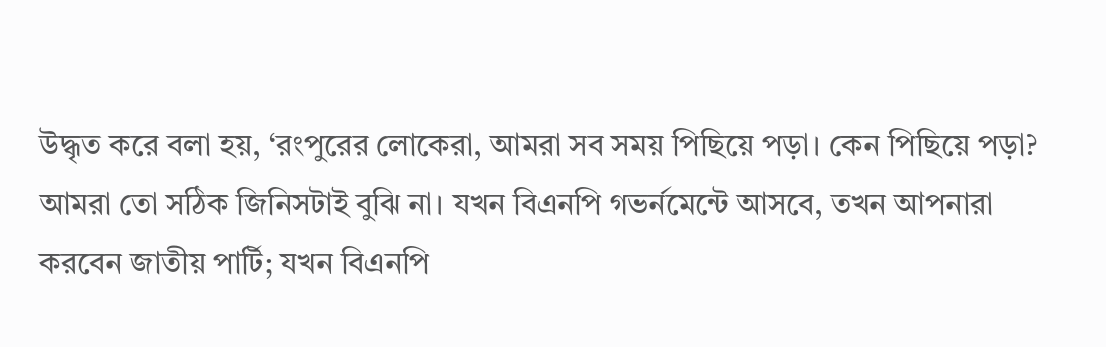উদ্ধৃত করে বলা হয়, ‘রংপুরের লোকেরা, আমরা সব সময় পিছিয়ে পড়া। কেন পিছিয়ে পড়া? আমরা তো সঠিক জিনিসটাই বুঝি না। যখন বিএনপি গভর্নমেন্টে আসবে, তখন আপনারা করবেন জাতীয় পার্টি; যখন বিএনপি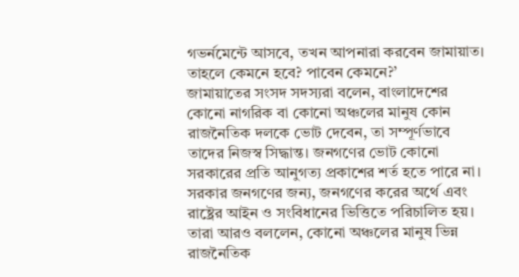গভর্নমেন্টে আসবে, তখন আপনারা করবেন জামায়াত। তাহলে কেমনে হবে? পাবেন কেমনে?’
জামায়াতের সংসদ সদস্যরা বলেন, বাংলাদেশের কোনো নাগরিক বা কোনো অঞ্চলের মানুষ কোন রাজনৈতিক দলকে ভোট দেবেন, তা সম্পূর্ণভাবে তাদের নিজস্ব সিদ্ধান্ত। জনগণের ভোট কোনো সরকারের প্রতি আনুগত্য প্রকাশের শর্ত হতে পারে না। সরকার জনগণের জন্য, জনগণের করের অর্থে এবং রাষ্ট্রের আইন ও সংবিধানের ভিত্তিতে পরিচালিত হয়।
তারা আরও বললেন, কোনো অঞ্চলের মানুষ ভিন্ন রাজনৈতিক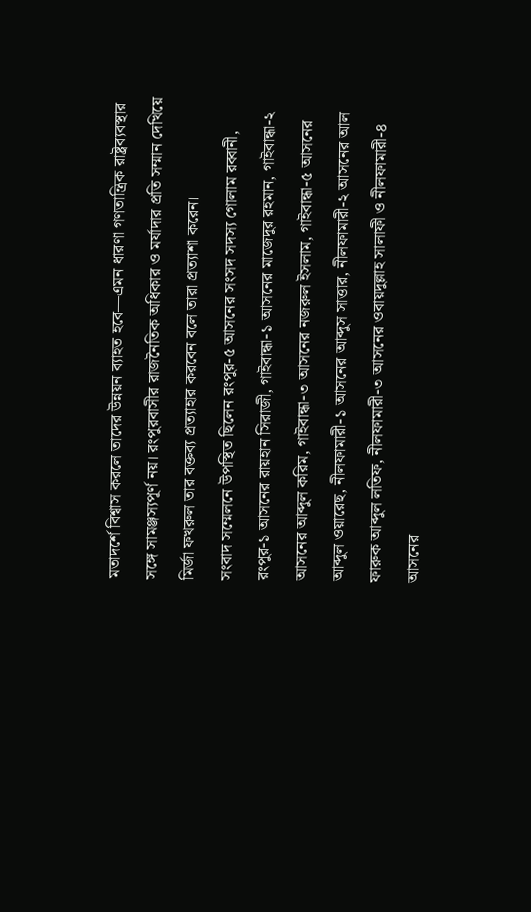মতাদর্শে বিশ্বাস করলে তাদের উন্নয়ন ব্যাহত হবে—এমন ধারণা গণতান্ত্রিক রাষ্ট্রব্যবস্থার সঙ্গে সামঞ্জস্যপূর্ণ নয়। রংপুরবাসীর রাজনৈতিক অধিকার ও মর্যাদার প্রতি সম্মান দেখিয়ে মির্জা ফখরুল তার বক্তব্য প্রত্যাহার করবেন বলে তারা প্রত্যাশা করেন।
সংবাদ সম্মেলনে উপস্থিত ছিলেন রংপুর-৫ আসনের সংসদ সদস্য গোলাম রব্বানী, রংপুর-১ আসনের রায়হান সিরাজী, গাইবান্ধা-১ আসনের মাজেদুর রহমান, গাইবান্ধা-২ আসনের আব্দুল করিম, গাইবান্ধা-৩ আসনের নজরুল ইসলাম, গাইবান্ধা-৫ আসনের আব্দুল ওয়ারেছ, নীলফামারী-১ আসনের আব্দুস সাত্তার, নীলফামারী-২ আসনের আল ফারুক আব্দুল লতিফ, নীলফামারী-৩ আসনের ওবায়দুল্লাহ সালাফী ও নীলফামারী-৪ আসনের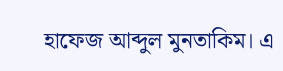হাফেজ আব্দুল মুনতাকিম। এ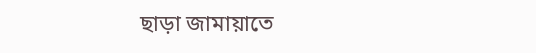ছাড়া জামায়াতে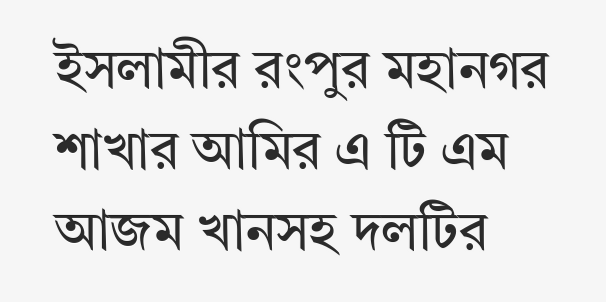ইসলামীর রংপুর মহানগর শাখার আমির এ টি এম আজম খানসহ দলটির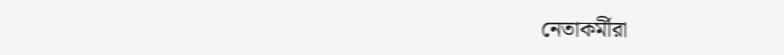নেতাকর্মীরা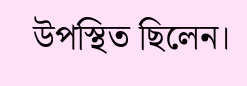উপস্থিত ছিলেন।